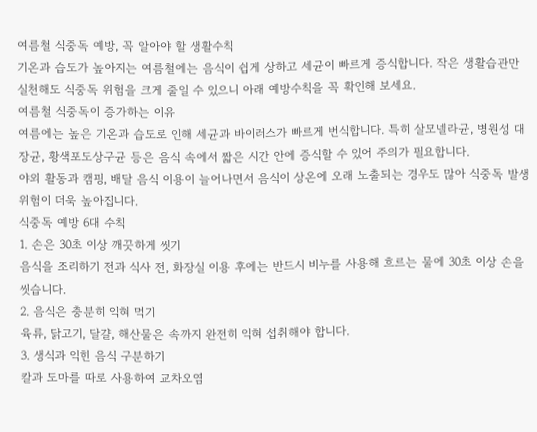여름철 식중독 예방, 꼭 알아야 할 생활수칙
기온과 습도가 높아지는 여름철에는 음식이 쉽게 상하고 세균이 빠르게 증식합니다. 작은 생활습관만 실천해도 식중독 위험을 크게 줄일 수 있으니 아래 예방수칙을 꼭 확인해 보세요.
여름철 식중독이 증가하는 이유
여름에는 높은 기온과 습도로 인해 세균과 바이러스가 빠르게 번식합니다. 특히 살모넬라균, 병원성 대장균, 황색포도상구균 등은 음식 속에서 짧은 시간 안에 증식할 수 있어 주의가 필요합니다.
야외 활동과 캠핑, 배달 음식 이용이 늘어나면서 음식이 상온에 오래 노출되는 경우도 많아 식중독 발생 위험이 더욱 높아집니다.
식중독 예방 6대 수칙
1. 손은 30초 이상 깨끗하게 씻기
음식을 조리하기 전과 식사 전, 화장실 이용 후에는 반드시 비누를 사용해 흐르는 물에 30초 이상 손을 씻습니다.
2. 음식은 충분히 익혀 먹기
육류, 닭고기, 달걀, 해산물은 속까지 완전히 익혀 섭취해야 합니다.
3. 생식과 익힌 음식 구분하기
칼과 도마를 따로 사용하여 교차오염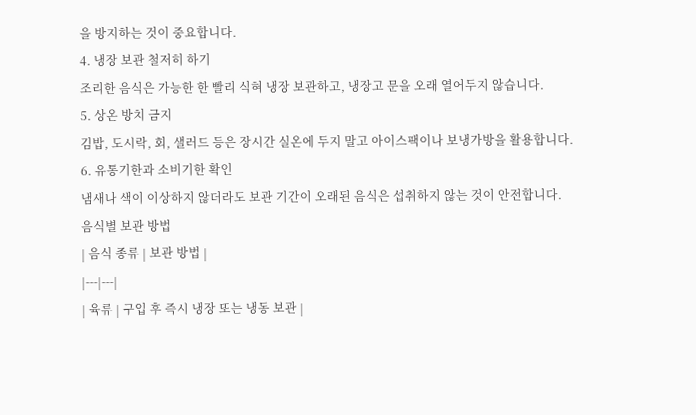을 방지하는 것이 중요합니다.
4. 냉장 보관 철저히 하기
조리한 음식은 가능한 한 빨리 식혀 냉장 보관하고, 냉장고 문을 오래 열어두지 않습니다.
5. 상온 방치 금지
김밥, 도시락, 회, 샐러드 등은 장시간 실온에 두지 말고 아이스팩이나 보냉가방을 활용합니다.
6. 유통기한과 소비기한 확인
냄새나 색이 이상하지 않더라도 보관 기간이 오래된 음식은 섭취하지 않는 것이 안전합니다.
음식별 보관 방법
| 음식 종류 | 보관 방법 |
|---|---|
| 육류 | 구입 후 즉시 냉장 또는 냉동 보관 |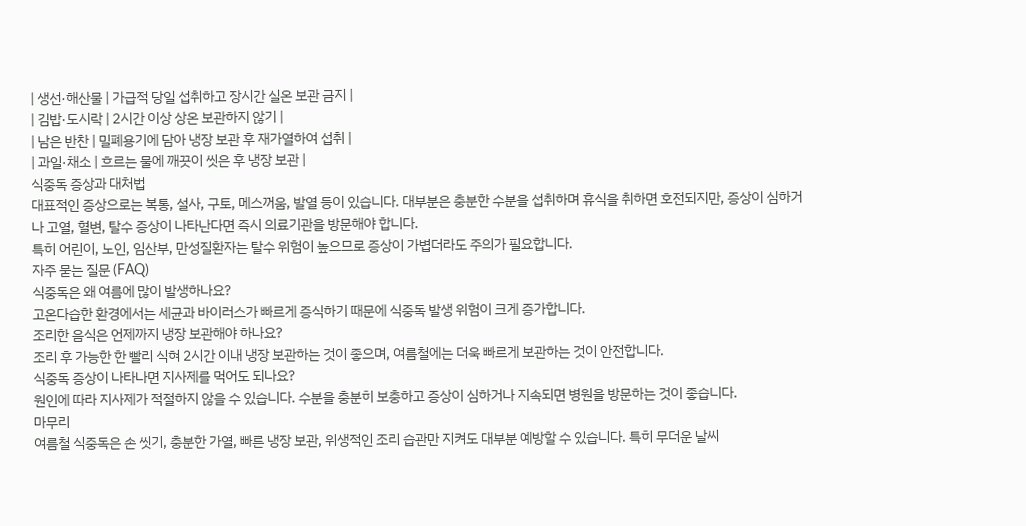| 생선·해산물 | 가급적 당일 섭취하고 장시간 실온 보관 금지 |
| 김밥·도시락 | 2시간 이상 상온 보관하지 않기 |
| 남은 반찬 | 밀폐용기에 담아 냉장 보관 후 재가열하여 섭취 |
| 과일·채소 | 흐르는 물에 깨끗이 씻은 후 냉장 보관 |
식중독 증상과 대처법
대표적인 증상으로는 복통, 설사, 구토, 메스꺼움, 발열 등이 있습니다. 대부분은 충분한 수분을 섭취하며 휴식을 취하면 호전되지만, 증상이 심하거나 고열, 혈변, 탈수 증상이 나타난다면 즉시 의료기관을 방문해야 합니다.
특히 어린이, 노인, 임산부, 만성질환자는 탈수 위험이 높으므로 증상이 가볍더라도 주의가 필요합니다.
자주 묻는 질문 (FAQ)
식중독은 왜 여름에 많이 발생하나요?
고온다습한 환경에서는 세균과 바이러스가 빠르게 증식하기 때문에 식중독 발생 위험이 크게 증가합니다.
조리한 음식은 언제까지 냉장 보관해야 하나요?
조리 후 가능한 한 빨리 식혀 2시간 이내 냉장 보관하는 것이 좋으며, 여름철에는 더욱 빠르게 보관하는 것이 안전합니다.
식중독 증상이 나타나면 지사제를 먹어도 되나요?
원인에 따라 지사제가 적절하지 않을 수 있습니다. 수분을 충분히 보충하고 증상이 심하거나 지속되면 병원을 방문하는 것이 좋습니다.
마무리
여름철 식중독은 손 씻기, 충분한 가열, 빠른 냉장 보관, 위생적인 조리 습관만 지켜도 대부분 예방할 수 있습니다. 특히 무더운 날씨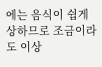에는 음식이 쉽게 상하므로 조금이라도 이상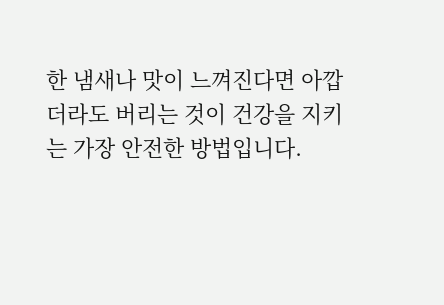한 냄새나 맛이 느껴진다면 아깝더라도 버리는 것이 건강을 지키는 가장 안전한 방법입니다.